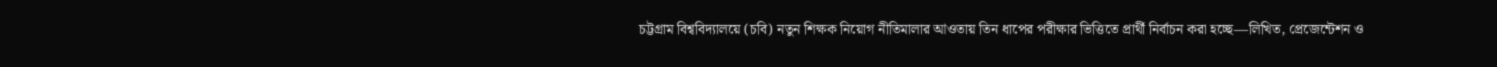চট্টগ্রাম বিশ্ববিদ্যালয়ে (চবি) নতুন শিক্ষক নিয়োগ নীতিমালার আওতায় তিন ধাপের পরীক্ষার ভিত্তিতে প্রার্থী নির্বাচন করা হচ্ছে—লিখিত, প্রেজেন্টেশন ও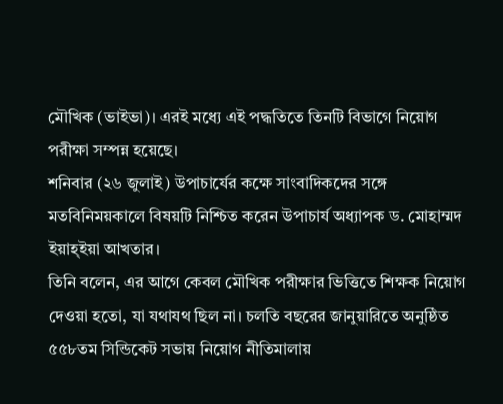মৌখিক (ভাইভা)। এরই মধ্যে এই পদ্ধতিতে তিনটি বিভাগে নিয়োগ পরীক্ষা সম্পন্ন হয়েছে।
শনিবার (২৬ জুলাই) উপাচার্যের কক্ষে সাংবাদিকদের সঙ্গে মতবিনিময়কালে বিষয়টি নিশ্চিত করেন উপাচার্য অধ্যাপক ড. মোহাম্মদ ইয়াহ্ইয়া আখতার।
তিনি বলেন, এর আগে কেবল মৌখিক পরীক্ষার ভিত্তিতে শিক্ষক নিয়োগ দেওয়া হতো, যা যথাযথ ছিল না। চলতি বছরের জানুয়ারিতে অনুষ্ঠিত ৫৫৮তম সিন্ডিকেট সভায় নিয়োগ নীতিমালায়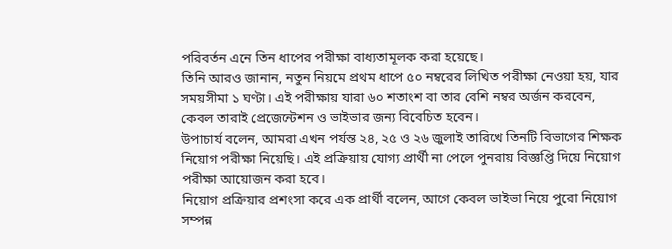পরিবর্তন এনে তিন ধাপের পরীক্ষা বাধ্যতামূলক করা হয়েছে।
তিনি আরও জানান, নতুন নিয়মে প্রথম ধাপে ৫০ নম্বরের লিখিত পরীক্ষা নেওয়া হয়, যার সময়সীমা ১ ঘণ্টা। এই পরীক্ষায় যারা ৬০ শতাংশ বা তার বেশি নম্বর অর্জন করবেন, কেবল তারাই প্রেজেন্টেশন ও ভাইভার জন্য বিবেচিত হবেন।
উপাচার্য বলেন, আমরা এখন পর্যন্ত ২৪, ২৫ ও ২৬ জুলাই তারিখে তিনটি বিভাগের শিক্ষক নিয়োগ পরীক্ষা নিয়েছি। এই প্রক্রিয়ায় যোগ্য প্রার্থী না পেলে পুনরায় বিজ্ঞপ্তি দিয়ে নিয়োগ পরীক্ষা আয়োজন করা হবে।
নিয়োগ প্রক্রিয়ার প্রশংসা করে এক প্রার্থী বলেন, আগে কেবল ভাইভা নিয়ে পুরো নিয়োগ সম্পন্ন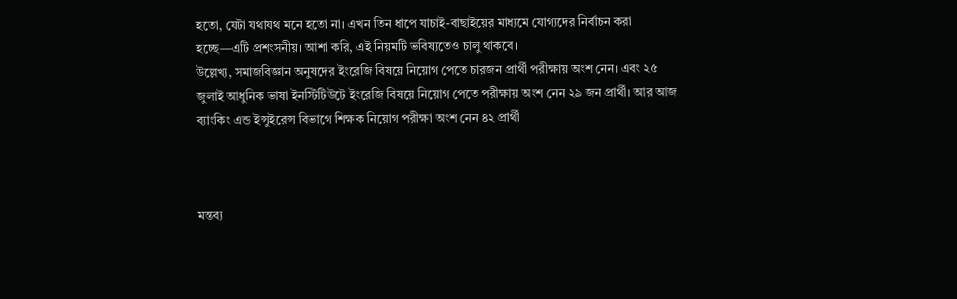হতো, যেটা যথাযথ মনে হতো না। এখন তিন ধাপে যাচাই-বাছাইয়ের মাধ্যমে যোগ্যদের নির্বাচন করা হচ্ছে—এটি প্রশংসনীয়। আশা করি, এই নিয়মটি ভবিষ্যতেও চালু থাকবে।
উল্লেখ্য, সমাজবিজ্ঞান অনুষদের ইংরেজি বিষয়ে নিয়োগ পেতে চারজন প্রার্থী পরীক্ষায় অংশ নেন। এবং ২৫ জুলাই আধুনিক ভাষা ইনস্টিটিউটে ইংরেজি বিষয়ে নিয়োগ পেতে পরীক্ষায় অংশ নেন ২৯ জন প্রার্থী। আর আজ ব্যাংকিং এন্ড ইন্সুইরেন্স বিভাগে শিক্ষক নিয়োগ পরীক্ষা অংশ নেন ৪২ প্রার্থী



মন্তব্য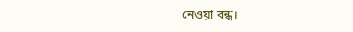নেওয়া বন্ধ।